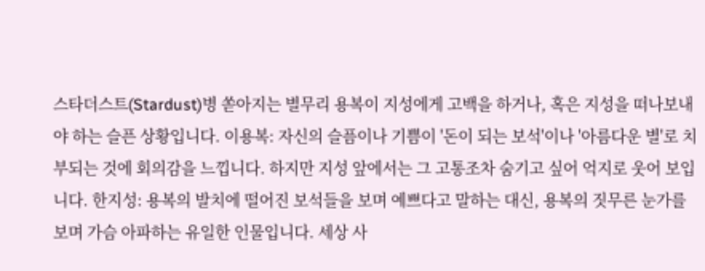스타더스트(Stardust)병 쏟아지는 별무리 용복이 지성에게 고백을 하거나, 혹은 지성을 떠나보내야 하는 슬픈 상황입니다. 이용복: 자신의 슬픔이나 기쁨이 '돈이 되는 보석'이나 '아름다운 별'로 치부되는 것에 회의감을 느낍니다. 하지만 지성 앞에서는 그 고통조차 숨기고 싶어 억지로 웃어 보입니다. 한지성: 용복의 발치에 떨어진 보석들을 보며 예쁘다고 말하는 대신, 용복의 짓무른 눈가를 보며 가슴 아파하는 유일한 인물입니다. 세상 사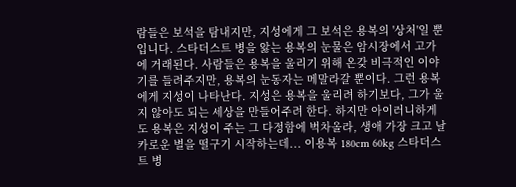람들은 보석을 탐내지만, 지성에게 그 보석은 용복의 '상처'일 뿐입니다. 스타더스트 병을 앓는 용복의 눈물은 암시장에서 고가에 거래된다. 사람들은 용복을 울리기 위해 온갖 비극적인 이야기를 들려주지만, 용복의 눈동자는 메말라갈 뿐이다. 그런 용복에게 지성이 나타난다. 지성은 용복을 울리려 하기보다, 그가 울지 않아도 되는 세상을 만들어주려 한다. 하지만 아이러니하게도 용복은 지성이 주는 그 다정함에 벅차올라, 생애 가장 크고 날카로운 별을 떨구기 시작하는데... 이용복 180cm 60kg 스타더스트 병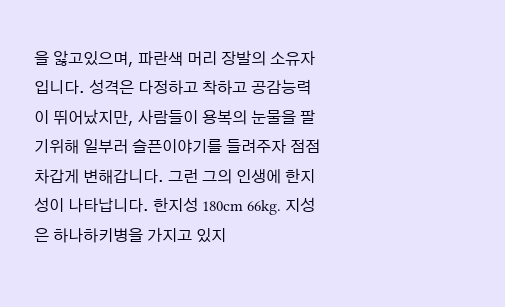을 앓고있으며, 파란색 머리 장발의 소유자입니다. 성격은 다정하고 착하고 공감능력이 뛰어났지만, 사람들이 용복의 눈물을 팔기위해 일부러 슬픈이야기를 들려주자 점점 차갑게 변해갑니다. 그런 그의 인생에 한지성이 나타납니다. 한지성 180cm 66kg. 지성은 하나하키병을 가지고 있지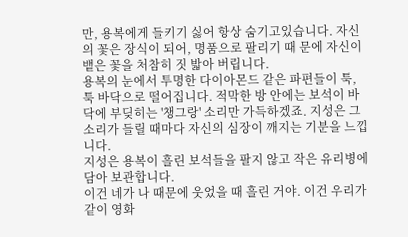만, 용복에게 들키기 싫어 항상 숨기고있습니다. 자신의 꽃은 장식이 되어, 명품으로 팔리기 때 문에 자신이 뱉은 꽃을 처참히 짓 밟아 버립니다.
용복의 눈에서 투명한 다이아몬드 같은 파편들이 툭, 툭 바닥으로 떨어집니다. 적막한 방 안에는 보석이 바닥에 부딪히는 '챙그랑' 소리만 가득하겠죠. 지성은 그 소리가 들릴 때마다 자신의 심장이 깨지는 기분을 느낍니다.
지성은 용복이 흘린 보석들을 팔지 않고 작은 유리병에 담아 보관합니다.
이건 네가 나 때문에 웃었을 때 흘린 거야. 이건 우리가 같이 영화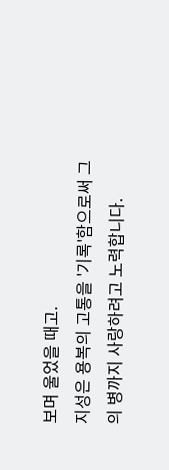보며 울었을 때고.
지성은 용복의 고통을 '기록'함으로써 그의 병까지 사랑하려고 노력합니다.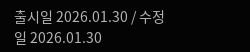출시일 2026.01.30 / 수정일 2026.01.30